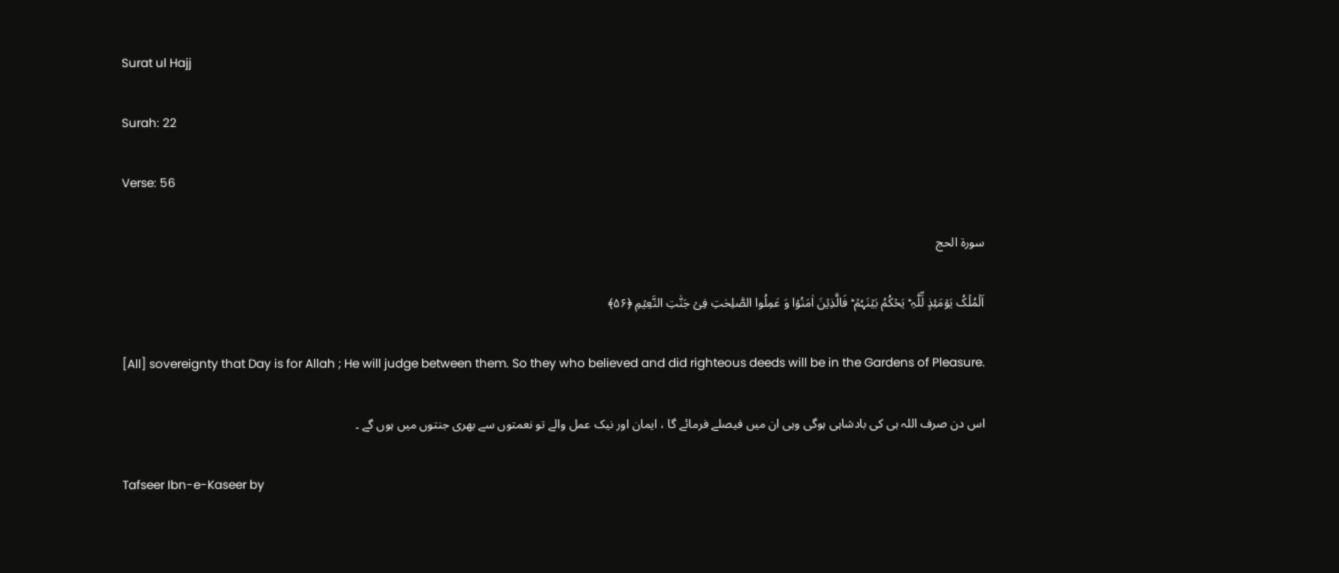Surat ul Hajj

Surah: 22

Verse: 56

سورة الحج

اَلۡمُلۡکُ یَوۡمَئِذٍ لِّلّٰہِ ؕ یَحۡکُمُ بَیۡنَہُمۡ ؕ فَالَّذِیۡنَ اٰمَنُوۡا وَ عَمِلُوا الصّٰلِحٰتِ فِیۡ جَنّٰتِ النَّعِیۡمِ ﴿۵۶﴾

[All] sovereignty that Day is for Allah ; He will judge between them. So they who believed and did righteous deeds will be in the Gardens of Pleasure.

اس دن صرف اللہ ہی کی بادشاہی ہوگی وہی ان میں فیصلے فرمائے گا ، ایمان اور نیک عمل والے تو نعمتوں سے بھری جنتوں میں ہوں گے ۔

Tafseer Ibn-e-Kaseer by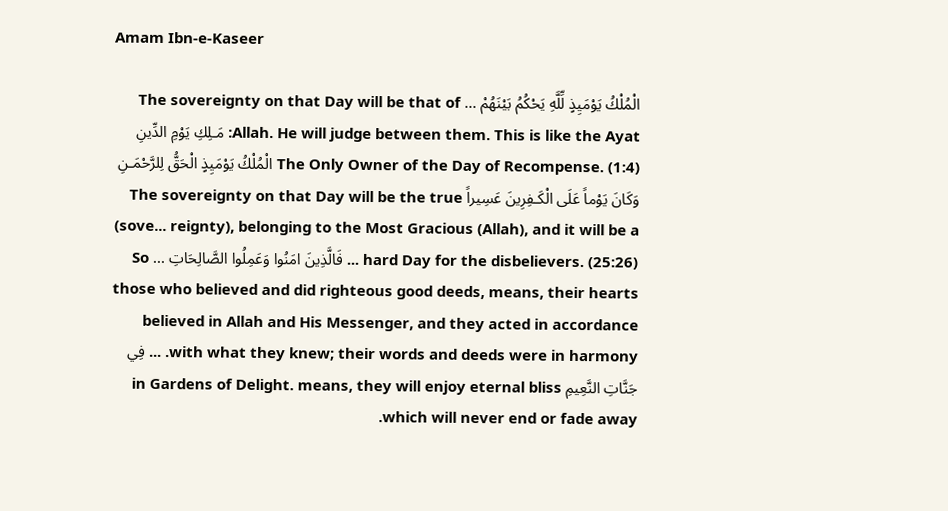Amam Ibn-e-Kaseer

الْمُلْكُ يَوْمَيِذٍ لِّلَّهِ يَحْكُمُ بَيْنَهُمْ ... The sovereignty on that Day will be that of Allah. He will judge between them. This is like the Ayat: مَـلِكِ يَوْمِ الدِّينِ The Only Owner of the Day of Recompense. (1:4) الْمُلْكُ يَوْمَيِذٍ الْحَقُّ لِلرَّحْمَـنِ وَكَانَ يَوْماً عَلَى الْكَـفِرِينَ عَسِيراً The sovereignty on that Day will be the true (sove... reignty), belonging to the Most Gracious (Allah), and it will be a hard Day for the disbelievers. (25:26) ... فَالَّذِينَ امَنُوا وَعَمِلُوا الصَّالِحَاتِ ... So those who believed and did righteous good deeds, means, their hearts believed in Allah and His Messenger, and they acted in accordance with what they knew; their words and deeds were in harmony. ... فِي جَنَّاتِ النَّعِيمِ in Gardens of Delight. means, they will enjoy eternal bliss which will never end or fade away.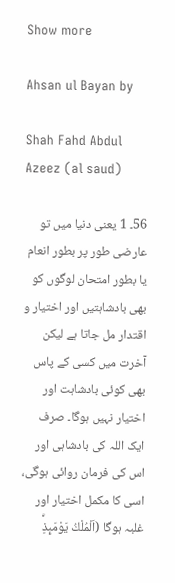Show more

Ahsan ul Bayan by

Shah Fahd Abdul Azeez (al saud)

56۔ 1 یعنی دنیا میں تو عارضی طور پر بطور انعام یا بطور امتحان لوگوں کو بھی بادشاہتیں اور اختیار و اقتدار مل جاتا ہے لیکن آخرت میں کسی کے پاس بھی کوئی بادشاہت اور اختیار نہیں ہوگا۔ صرف ایک اللہ کی بادشاہی اور اس کی فرمان روائی ہوگی، اسی کا مکمل اختیار اور غلبہ ہوگا (اَلْمُلْكُ يَوْمَىِٕذِۨ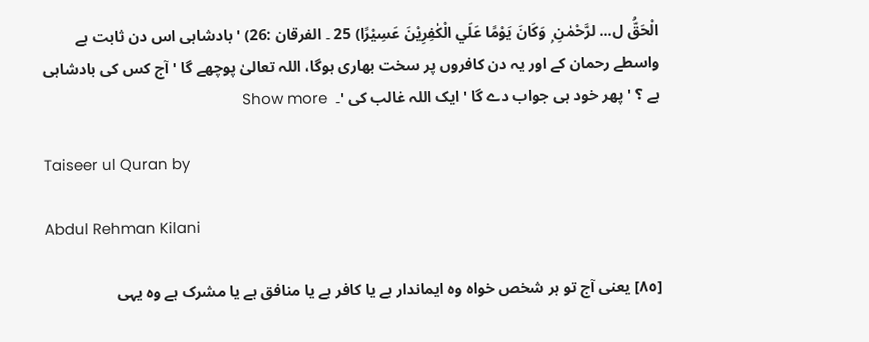الْحَقُّ ل... لرَّحْمٰنِ ۭ وَكَانَ يَوْمًا عَلَي الْكٰفِرِيْنَ عَسِيْرًا) 25 ۔ الفرقان :26) ' بادشاہی اس دن ثابت ہے واسطے رحمان کے اور یہ دن کافروں پر سخت بھاری ہوگا، اللہ تعالیٰ پوچھے گا ' آج کس کی بادشاہی ہے ؟ ' پھر خود ہی جواب دے گا ' ایک اللہ غالب کی '۔  Show more

Taiseer ul Quran by

Abdul Rehman Kilani

[٨٥] یعنی آج تو ہر شخص خواہ وہ ایماندار ہے یا کافر ہے یا منافق ہے یا مشرک ہے وہ یہی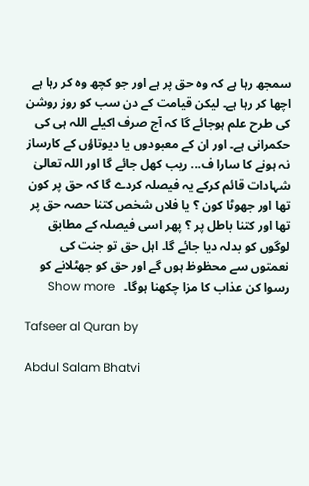سمجھ رہا ہے کہ وہ حق پر ہے اور جو کچھ وہ کر رہا ہے اچھا کر رہا ہے۔ لیکن قیامت کے دن سب کو روز روشن کی طرح علم ہوجائے گا کہ آج صرف اکیلے اللہ ہی کی حکمرانی ہے۔ اور ان کے معبودوں یا دیوتاؤں کے کارساز نہ ہونے کا سارا ف... ریب کھل جائے گا اور اللہ تعالیٰ شہادات قائم کرکے یہ فیصلہ کردے گا کہ حق پر کون تھا اور جھوٹا کون ؟ یا فلاں شخص کتنا حصہ حق پر تھا اور کتنا باطل پر ؟ پھر اسی فیصلہ کے مطابق لوگوں کو بدلہ دیا جائے گا۔ اہل حق تو جنت کی نعمتوں سے محظوظ ہوں گے اور حق کو جھٹلانے کو رسوا کن عذاب کا مزا چکھنا ہوگا۔   Show more

Tafseer al Quran by

Abdul Salam Bhatvi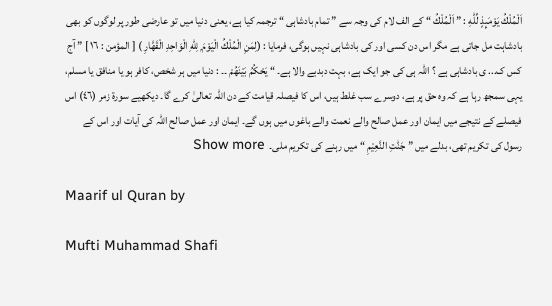اَلْمُلْكُ يَوْمَىِٕذٍ لِّلّٰهِ : ” اَلْمُلْكُ “ کے الف لام کی وجہ سے ” تمام بادشاہی “ ترجمہ کیا ہے، یعنی دنیا میں تو عارضی طور پر لوگوں کو بھی بادشاہت مل جاتی ہے مگر اس دن کسی اور کی بادشاہی نہیں ہوگی، فرمایا : (لِمَنِ الْمُلْكُ الْيَوْمَ ۭ لِلّٰهِ الْوَاحِدِ الْقَهَّارِ ) [ المؤمن : ١٦ ] ” آج کس ک... ی بادشاہی ہے ؟ اللہ ہی کی جو ایک ہے، بہت دبدبے والا ہے۔ “ يَحْكُمُ بَيْنَهُمْ ۔۔ : دنیا میں ہر شخص، کافر ہو یا منافق یا مسلم، یہی سمجھ رہا ہے کہ وہ حق پر ہے، دوسرے سب غلط ہیں، اس کا فیصلہ قیامت کے دن اللہ تعالیٰ کرے گا۔ دیکھیے سورة زمر (٤٦) اس فیصلے کے نتیجے میں ایمان اور عمل صالح والے نعمت والے باغوں میں ہوں گے۔ ایمان اور عمل صالح اللہ کی آیات اور اس کے رسول کی تکریم تھی، بدلے میں ” جَنّٰتِ النَّعِيْمِ “ میں رہنے کی تکریم ملی۔  Show more

Maarif ul Quran by

Mufti Muhammad Shafi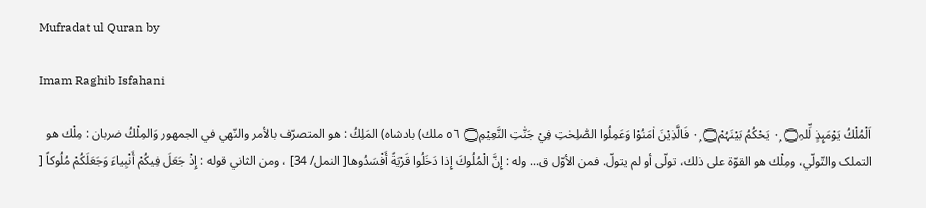Mufradat ul Quran by

Imam Raghib Isfahani

اَلْمُلْكُ يَوْمَىِٕذٍ لِّلہِ۝ ٠ۭ يَحْكُمُ بَيْنَہُمْ۝ ٠ۭ فَالَّذِيْنَ اٰمَنُوْا وَعَمِلُوا الصّٰلِحٰتِ فِيْ جَنّٰتِ النَّعِيْمِ۝ ٥٦ ملك) بادشاه) المَلِكُ : هو المتصرّف بالأمر والنّهي في الجمهور وَالمِلْكُ ضربان : مِلْك هو التملک والتّولّي، ومِلْك هو القوّة علی ذلك، تولّى أو لم يتولّ. فمن الأوّل ق... وله : إِنَّ الْمُلُوكَ إِذا دَخَلُوا قَرْيَةً أَفْسَدُوها[ النمل/ 34] ، ومن الثاني قوله : إِذْ جَعَلَ فِيكُمْ أَنْبِياءَ وَجَعَلَكُمْ مُلُوكاً [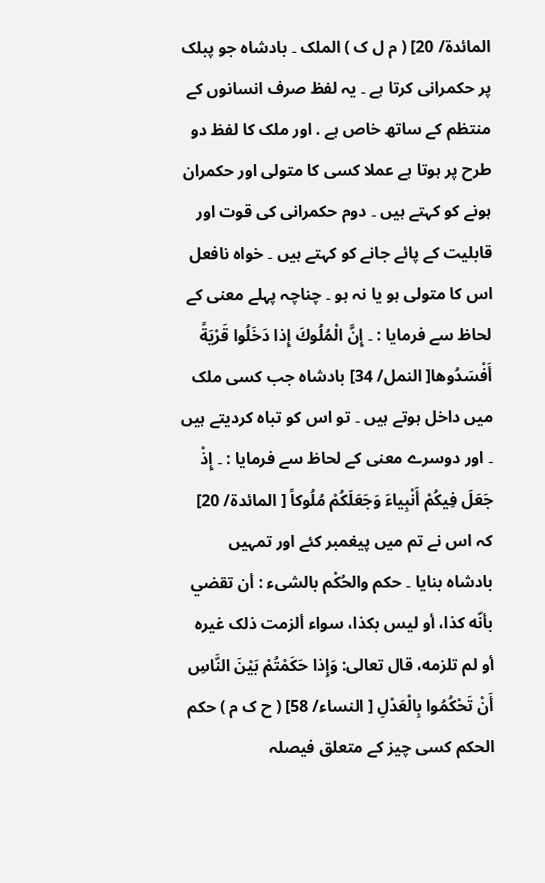المائدة/ 20] ( م ل ک ) الملک ۔ بادشاہ جو پبلک پر حکمرانی کرتا ہے ۔ یہ لفظ صرف انسانوں کے منتظم کے ساتھ خاص ہے . اور ملک کا لفظ دو طرح پر ہوتا ہے عملا کسی کا متولی اور حکمران ہونے کو کہتے ہیں ۔ دوم حکمرانی کی قوت اور قابلیت کے پائے جانے کو کہتے ہیں ۔ خواہ نافعل اس کا متولی ہو یا نہ ہو ۔ چناچہ پہلے معنی کے لحاظ سے فرمایا : ۔ إِنَّ الْمُلُوكَ إِذا دَخَلُوا قَرْيَةً أَفْسَدُوها[ النمل/ 34] بادشاہ جب کسی ملک میں داخل ہوتے ہیں ۔ تو اس کو تباہ کردیتے ہیں ۔ اور دوسرے معنی کے لحاظ سے فرمایا : ۔ إِذْ جَعَلَ فِيكُمْ أَنْبِياءَ وَجَعَلَكُمْ مُلُوكاً [ المائدة/ 20] کہ اس نے تم میں پیغمبر کئے اور تمہیں بادشاہ بنایا ۔ حكم والحُكْم بالشیء : أن تقضي بأنّه كذا، أو ليس بکذا، سواء ألزمت ذلک غيره أو لم تلزمه، قال تعالی: وَإِذا حَكَمْتُمْ بَيْنَ النَّاسِ أَنْ تَحْكُمُوا بِالْعَدْلِ [ النساء/ 58] ( ح ک م ) حکم الحکم کسی چیز کے متعلق فیصلہ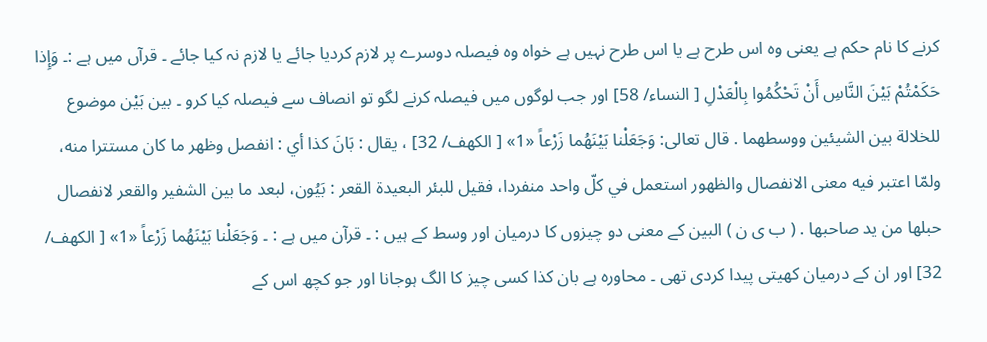کرنے کا نام حکم ہے یعنی وہ اس طرح ہے یا اس طرح نہیں ہے خواہ وہ فیصلہ دوسرے پر لازم کردیا جائے یا لازم نہ کیا جائے ۔ قرآں میں ہے :۔ وَإِذا حَكَمْتُمْ بَيْنَ النَّاسِ أَنْ تَحْكُمُوا بِالْعَدْلِ [ النساء/ 58] اور جب لوگوں میں فیصلہ کرنے لگو تو انصاف سے فیصلہ کیا کرو ۔ بين بَيْن موضوع للخلالة بين الشيئين ووسطهما . قال تعالی: وَجَعَلْنا بَيْنَهُما زَرْعاً «1» [ الكهف/ 32] ، يقال : بَانَ كذا أي : انفصل وظهر ما کان مستترا منه، ولمّا اعتبر فيه معنی الانفصال والظهور استعمل في كلّ واحد منفردا، فقیل للبئر البعیدة القعر : بَيُون، لبعد ما بين الشفیر والقعر لانفصال حبلها من يد صاحبها . ( ب ی ن ) البین کے معنی دو چیزوں کا درمیان اور وسط کے ہیں : ۔ قرآن میں ہے : ۔ وَجَعَلْنا بَيْنَهُما زَرْعاً «1» [ الكهف/ 32] اور ان کے درمیان کھیتی پیدا کردی تھی ۔ محاورہ ہے بان کذا کسی چیز کا الگ ہوجانا اور جو کچھ اس کے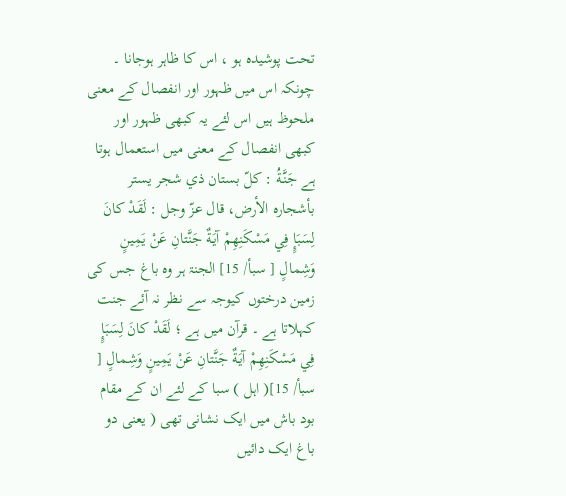تحت پوشیدہ ہو ، اس کا ظاہر ہوجانا ۔ چونکہ اس میں ظہور اور انفصال کے معنی ملحوظ ہیں اس لئے یہ کبھی ظہور اور کبھی انفصال کے معنی میں استعمال ہوتا ہے جَنَّةُ : كلّ بستان ذي شجر يستر بأشجاره الأرض، قال عزّ وجل : لَقَدْ كانَ لِسَبَإٍ فِي مَسْكَنِهِمْ آيَةٌ جَنَّتانِ عَنْ يَمِينٍ وَشِمالٍ [ سبأ/ 15] الجنۃ ہر وہ باغ جس کی زمین درختوں کیوجہ سے نظر نہ آئے جنت کہلاتا ہے ۔ قرآن میں ہے ؛ لَقَدْ كانَ لِسَبَإٍ فِي مَسْكَنِهِمْ آيَةٌ جَنَّتانِ عَنْ يَمِينٍ وَشِمالٍ [ سبأ/ 15]( اہل ) سبا کے لئے ان کے مقام بود باش میں ایک نشانی تھی ( یعنی دو باغ ایک دائیں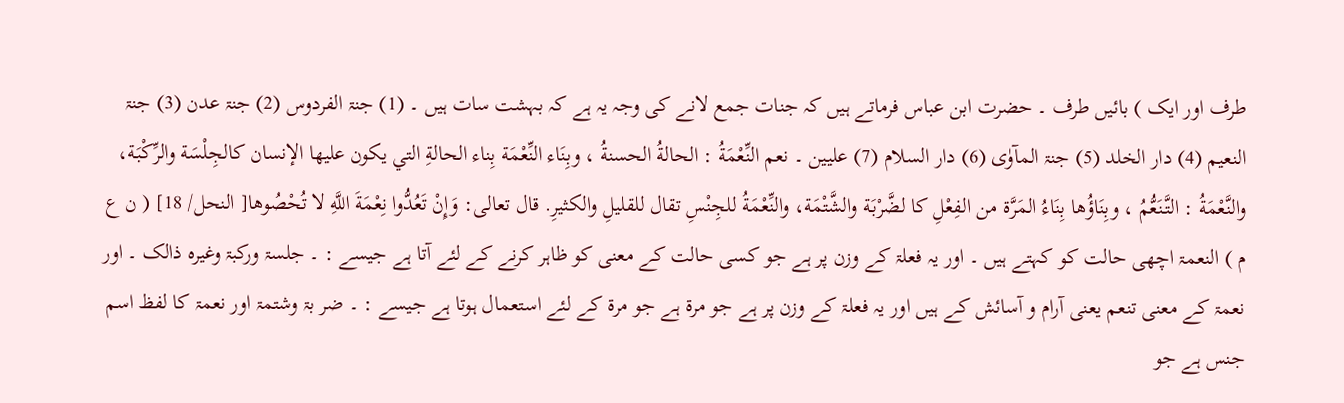طرف اور ایک ) بائیں طرف ۔ حضرت ابن عباس فرماتے ہیں کہ جنات جمع لانے کی وجہ یہ ہے کہ بہشت سات ہیں ۔ (1) جنۃ الفردوس (2) جنۃ عدن (3) جنۃ النعیم (4) دار الخلد (5) جنۃ المآوٰی (6) دار السلام (7) علیین ۔ نعم النِّعْمَةُ : الحالةُ الحسنةُ ، وبِنَاء النِّعْمَة بِناء الحالةِ التي يكون عليها الإنسان کالجِلْسَة والرِّكْبَة، والنَّعْمَةُ : التَّنَعُّمُ ، وبِنَاؤُها بِنَاءُ المَرَّة من الفِعْلِ کا لضَّرْبَة والشَّتْمَة، والنِّعْمَةُ للجِنْسِ تقال للقلیلِ والکثيرِ. قال تعالی: وَإِنْ تَعُدُّوا نِعْمَةَ اللَّهِ لا تُحْصُوها[ النحل/ 18] ( ن ع م ) النعمۃ اچھی حالت کو کہتے ہیں ۔ اور یہ فعلۃ کے وزن پر ہے جو کسی حالت کے معنی کو ظاہر کرنے کے لئے آتا ہے جیسے : ۔ جلسۃ ورکبۃ وغیرہ ذالک ۔ اور نعمۃ کے معنی تنعم یعنی آرام و آسائش کے ہیں اور یہ فعلۃ کے وزن پر ہے جو مرۃ ہے جو مرۃ کے لئے استعمال ہوتا ہے جیسے : ۔ ضر بۃ وشتمۃ اور نعمۃ کا لفظ اسم جنس ہے جو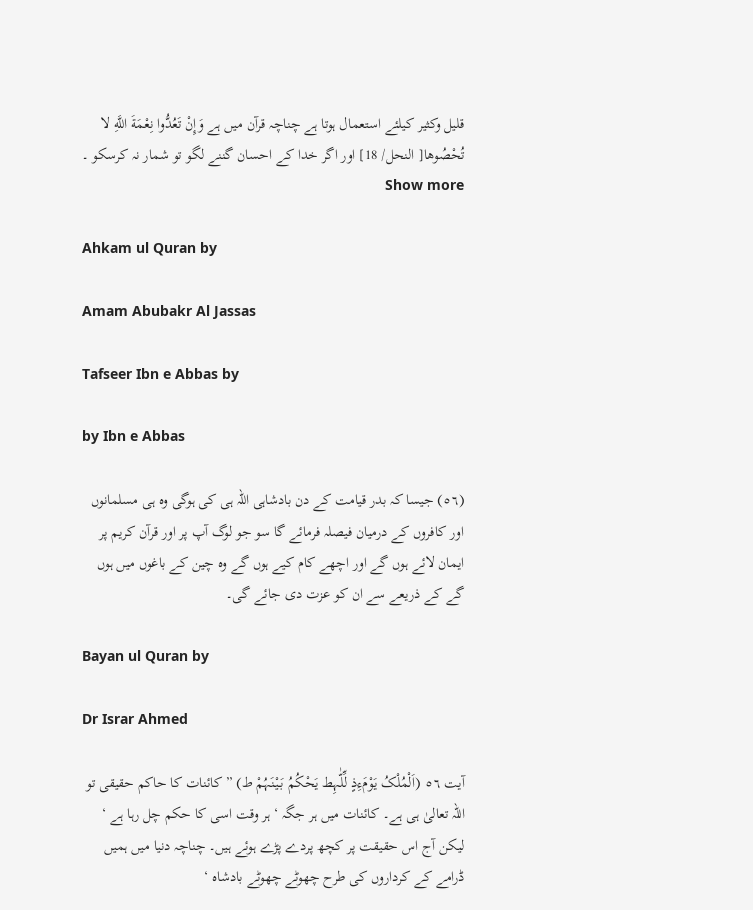قلیل وکثیر کیلئے استعمال ہوتا ہے چناچہ قرآن میں ہے وَإِنْ تَعُدُّوا نِعْمَةَ اللَّهِ لا تُحْصُوها[ النحل/ 18] اور اگر خدا کے احسان گننے لگو تو شمار نہ کرسکو ۔  Show more

Ahkam ul Quran by

Amam Abubakr Al Jassas

Tafseer Ibn e Abbas by

by Ibn e Abbas

(٥٦) جیسا کہ بدر قیامت کے دن بادشاہی اللہ ہی کی ہوگی وہ ہی مسلمانوں اور کافروں کے درمیان فیصلہ فرمائے گا سو جو لوگ آپ پر اور قرآن کریم پر ایمان لائے ہوں گے اور اچھے کام کیے ہوں گے وہ چین کے باغوں میں ہوں گے کے ذریعے سے ان کو عزت دی جائے گی۔

Bayan ul Quran by

Dr Israr Ahmed

آیت ٥٦ (اَلْمُلْکُ یَوْمَءِذٍ لِّلّٰہِط یَحْکُمُ بَیْنَہُمْ ط) ” کائنات کا حاکم حقیقی تو اللہ تعالیٰ ہی ہے۔ کائنات میں ہر جگہ ‘ ہر وقت اسی کا حکم چل رہا ہے ‘ لیکن آج اس حقیقت پر کچھ پردے پڑے ہوئے ہیں۔ چناچہ دنیا میں ہمیں ڈرامے کے کرداروں کی طرح چھوٹے چھوٹے بادشاہ ‘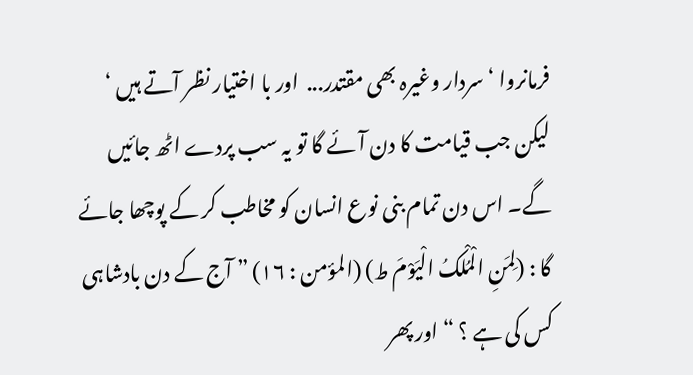فرمانروا ‘ سردار وغیرہ بھی مقتدر...  اور با اختیار نظر آتے ہیں ‘ لیکن جب قیامت کا دن آئے گا تو یہ سب پردے اٹھ جائیں گے۔ اس دن تمام بنی نوع انسان کو مخاطب کر کے پوچھا جائے گا : (لِمَنِ الْمُلْکُ الْیَوْمَ ط) (المؤمن : ١٦) ” آج کے دن بادشاہی کس کی ہے ؟ “ اور پھر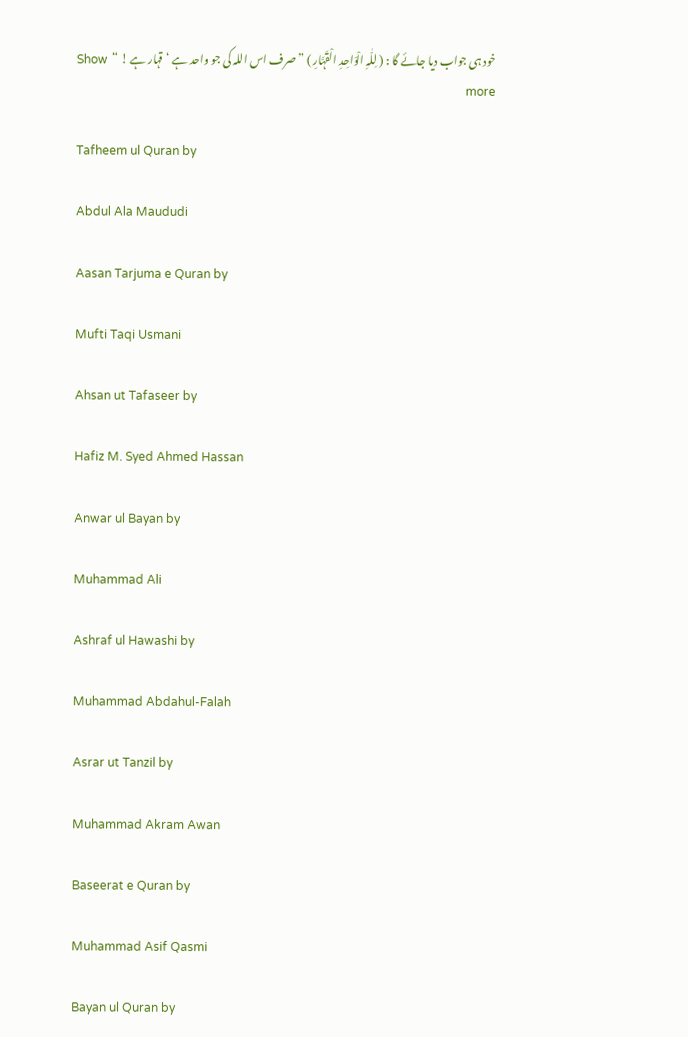خود ہی جواب دیا جائے گا : ( لِلّٰہِ الْوَاحِدِ الْقَہَّارِ ) ” صرف اس اللہ کی جو واحد ہے ‘ قہار ہے ! “  Show more

Tafheem ul Quran by

Abdul Ala Maududi

Aasan Tarjuma e Quran by

Mufti Taqi Usmani

Ahsan ut Tafaseer by

Hafiz M. Syed Ahmed Hassan

Anwar ul Bayan by

Muhammad Ali

Ashraf ul Hawashi by

Muhammad Abdahul-Falah

Asrar ut Tanzil by

Muhammad Akram Awan

Baseerat e Quran by

Muhammad Asif Qasmi

Bayan ul Quran by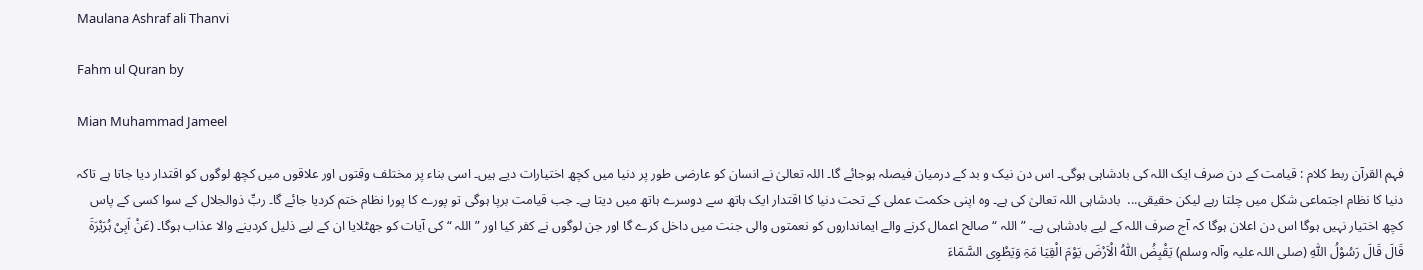Maulana Ashraf ali Thanvi

Fahm ul Quran by

Mian Muhammad Jameel

فہم القرآن ربط کلام : قیامت کے دن صرف ایک اللہ کی بادشاہی ہوگی۔ اس دن نیک و بد کے درمیان فیصلہ ہوجائے گا۔ اللہ تعالیٰ نے انسان کو عارضی طور پر دنیا میں کچھ اختیارات دیے ہیں۔ اسی بناء پر مختلف وقتوں اور علاقوں میں کچھ لوگوں کو اقتدار دیا جاتا ہے تاکہ دنیا کا نظام اجتماعی شکل میں چلتا رہے لیکن حقیقی...  بادشاہی اللہ تعالیٰ کی ہے۔ وہ اپنی حکمت عملی کے تحت دنیا کا اقتدار ایک ہاتھ سے دوسرے ہاتھ میں دیتا ہے۔ جب قیامت برپا ہوگی تو پورے کا پورا نظام ختم کردیا جائے گا۔ ربِّ ذوالجلال کے سوا کسی کے پاس کچھ اختیار نہیں ہوگا اس دن اعلان ہوگا کہ آج صرف اللہ کے لیے بادشاہی ہے۔ ” اللہ “ صالح اعمال کرنے والے ایمانداروں کو نعمتوں والی جنت میں داخل کرے گا اور جن لوگوں نے کفر کیا اور ” اللہ “ کی آیات کو جھٹلایا ان کے لیے ذلیل کردینے والا عذاب ہوگا۔ (عَنْ اَبِیْ ہُرَیْرَۃَ قَالَ قَالَ رَسُوْلُ اللّٰہِ (صلی اللہ علیہ وآلہ وسلم) یَقْبِضُ اللّٰہُ الْاَرْضَ یَوْمَ الْقِیَا مَۃِ وَیَطْوِی السَّمَاءَ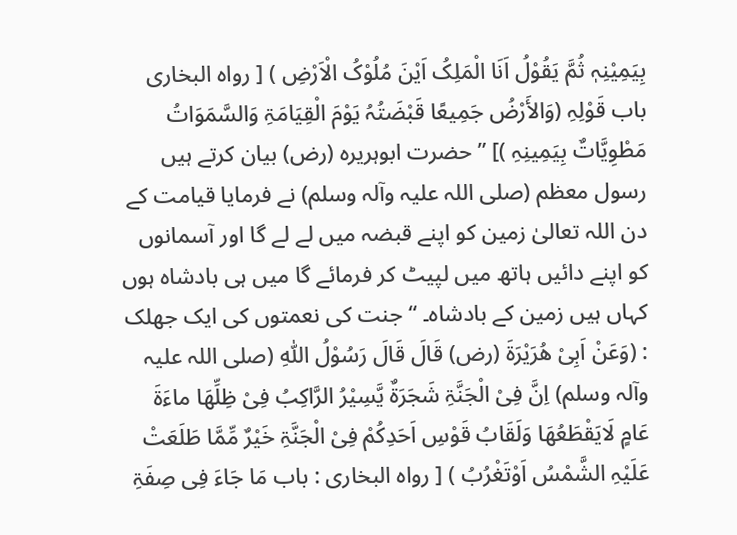بِیَمِیْنِہٖ ثُمَّ یَقُوْلُ اَنَا الْمَلِکُ اَیْنَ مُلُوْکُ الْاَرْضِ ) [ رواہ البخاری باب قَوْلِہِ (وَالأَرْضُ جَمِیعًا قَبْضَتُہُ یَوْمَ الْقِیَامَۃِ وَالسَّمَوَاتُ مَطْوِیَّاتٌ بِیَمِینِہِ )] ” حضرت ابوہریرہ (رض) بیان کرتے ہیں رسول معظم (صلی اللہ علیہ وآلہ وسلم) نے فرمایا قیامت کے دن اللہ تعالیٰ زمین کو اپنے قبضہ میں لے لے گا اور آسمانوں کو اپنے دائیں ہاتھ میں لپیٹ کر فرمائے گا میں ہی بادشاہ ہوں کہاں ہیں زمین کے بادشاہ۔ “ جنت کی نعمتوں کی ایک جھلک : (وَعَنْ اَبِیْ ھُرَیْرَۃَ (رض) قَالَ قَالَ رَسُوْلُ اللّٰہِ (صلی اللہ علیہ وآلہ وسلم) اِنَّ فِیْ الْجَنَّۃِ شَجَرَۃٌ یَّسِیْرُ الرَّاکِبُ فِیْ ظِلِّھَا ماءَۃَ عَامٍ لَایَقْطَعُھَا وَلَقَابُ قَوْسِ اَحَدِکُمْ فِیْ الْجَنَّۃِ خَیْرٌ مِّمَّا طَلَعَتْ عَلَیْہِ الشَّمْسُ اَوْتَغْرُبُ ) [ رواہ البخاری : باب مَا جَاءَ فِی صِفَۃِ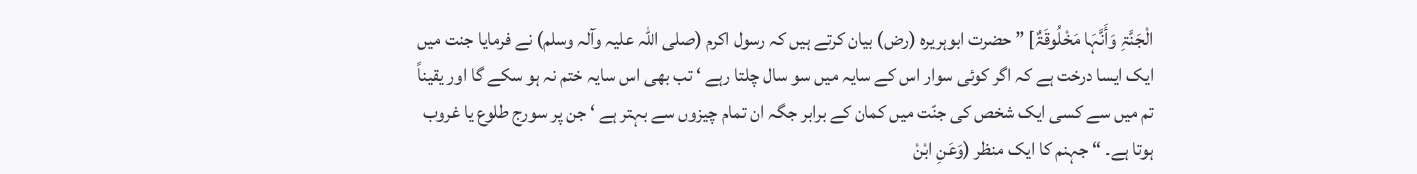الْجَنَّۃِ وَأَنَّہَا مَخْلُوقَۃٌ] ” حضرت ابوہریرہ (رض) بیان کرتے ہیں کہ رسول اکرم (صلی اللہ علیہ وآلہ وسلم) نے فرمایا جنت میں ایک ایسا درخت ہے کہ اگر کوئی سوار اس کے سایہ میں سو سال چلتا رہے ‘ تب بھی اس سایہ ختم نہ ہو سکے گا اور یقیناً تم میں سے کسی ایک شخص کی جنّت میں کمان کے برابر جگہ ان تمام چیزوں سے بہتر ہے ‘ جن پر سورج طلوع یا غروب ہوتا ہے۔ “ جہنم کا ایک منظر (وَعَنِ ابْنْ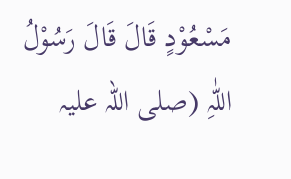مَسْعُوْدٍ قَالَ قَالَ رَسُوْلُ اللّٰہِ (صلی اللہ علیہ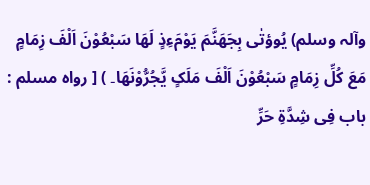وآلہ وسلم) یُوؤتٰی بِجَھَنَّمَ یَوْمَءِذٍ لَھَا سَبْعُوْنَ اَلْفَ زِمَامٍ مَعَ کُلِّ زِمَامٍ سَبْعُوْنَ اَلْفَ مَلَکٍ یَّجُرُّوْنَھَا۔ ) [ رواہ مسلم : باب فِی شِدَّۃِ حَرِّ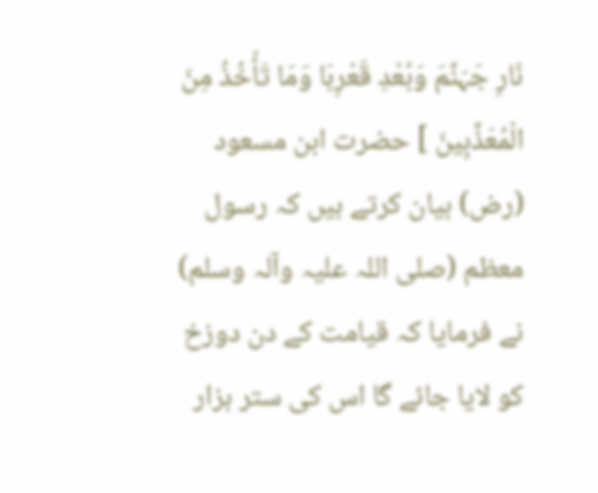نَارِ جَہَنَّمَ وَبُعْدِ قَعْرِہَا وَمَا تَأْخُذُ مِنَ الْمُعَذَّبِینَ ] حضرت ابن مسعود (رض) بیان کرتے ہیں کہ رسول معظم (صلی اللہ علیہ وآلہ وسلم) نے فرمایا کہ قیامت کے دن دوزخ کو لایا جائے گا اس کی ستر ہزار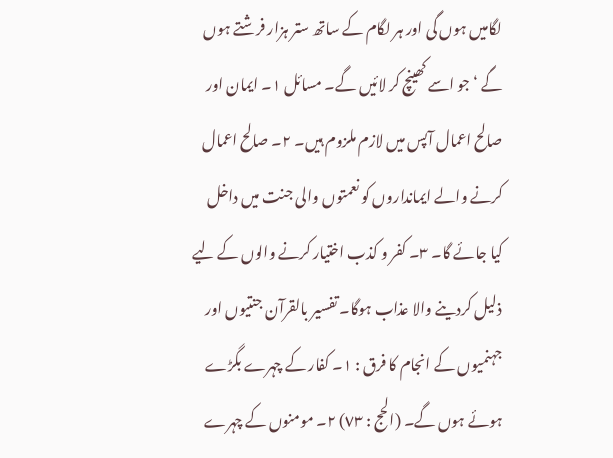لگامیں ہوں گی اور ہر لگام کے ساتھ ستر ہزار فرشتے ہوں گے ‘ جو اسے کھینچ کر لائیں گے۔ مسائل ١۔ ایمان اور صالح اعمال آپس میں لازم ملزوم ہیں۔ ٢۔ صالح اعمال کرنے والے ایمانداروں کو نعمتوں والی جنت میں داخل کیا جائے گا۔ ٣۔ کفر و کذب اختیار کرنے والوں کے لیے ذلیل کردینے والا عذاب ہوگا۔ تفسیر بالقرآن جنتیوں اور جہنمیوں کے انجام کا فرق : ١۔ کفار کے چہرے بگڑے ہوئے ہوں گے۔ (الحج : ٧٣) ٢۔ مومنوں کے چہرے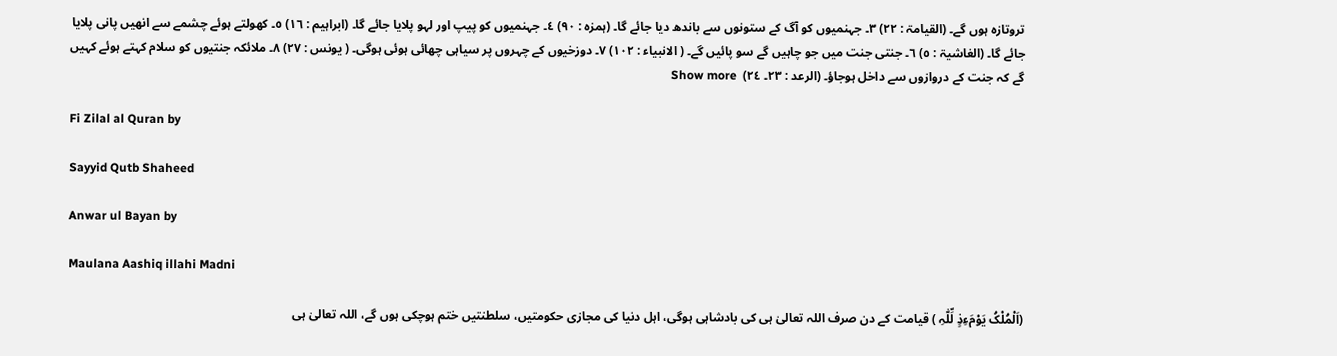تروتازہ ہوں گے۔ (القیامۃ : ٢٢) ٣۔ جہنمیوں کو آگ کے ستونوں سے باندھ دیا جائے گا۔ (ہمزہ : ٩٠) ٤۔ جہنمیوں کو پیپ اور لہو پلایا جائے گا۔ (ابراہیم : ١٦) ٥۔ کھولتے ہوئے چشمے سے انھیں پانی پلایا جائے گا۔ (الغاشیۃ : ٥) ٦۔ جنتی جنت میں جو چاہیں گے سو پائیں گے۔ ( الانبیاء : ١٠٢) ٧۔ دوزخیوں کے چہروں پر سیاہی چھائی ہوئی ہوگی۔ ( یونس : ٢٧) ٨۔ ملائکہ جنتیوں کو سلام کہتے ہوئے کہیں گے کہ جنت کے دروازوں سے داخل ہوجاؤ۔ (الرعد : ٢٣۔ ٢٤)  Show more

Fi Zilal al Quran by

Sayyid Qutb Shaheed

Anwar ul Bayan by

Maulana Aashiq illahi Madni

(اَلْمُلْکُ یَوْمَءِذٍ لِّلّٰہِ ) قیامت کے دن صرف اللہ تعالیٰ ہی کی بادشاہی ہوگی، اہل دنیا کی مجازی حکومتیں، سلطنتیں ختم ہوچکی ہوں گے، اللہ تعالیٰ ہی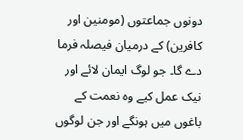دونوں جماعتوں (مومنین اور کافرین) کے درمیان فیصلہ فرما دے گا۔ جو لوگ ایمان لائے اور نیک عمل کیے وہ نعمت کے باغوں میں ہونگے اور جن لوگوں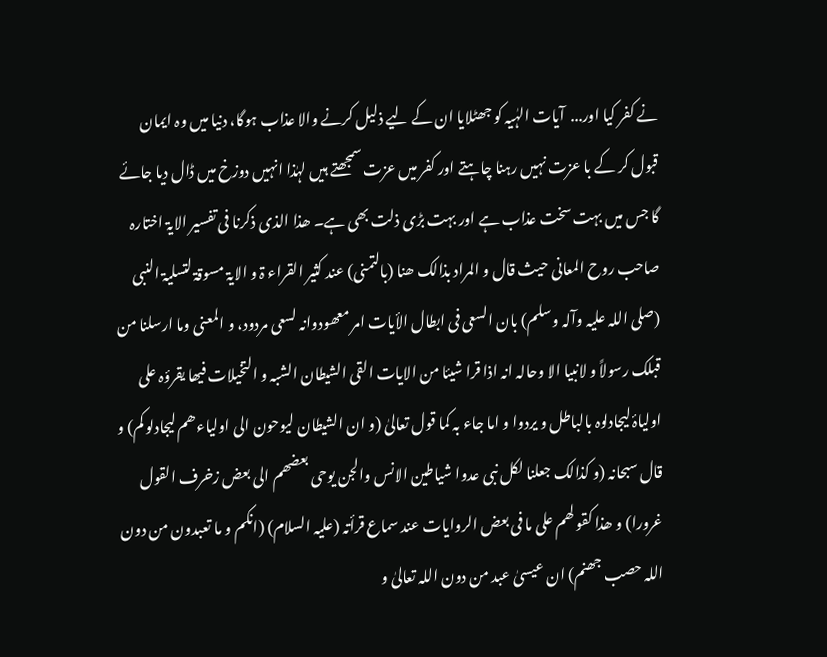نے کفر کیا اور...  آیات الہٰیہ کو جھٹلایا ان کے لیے ذلیل کرنے والا عذاب ہوگا، دنیا میں وہ ایمان قبول کر کے با عزت نہیں رہنا چاہتے اور کفر میں عزت سمجھتے ہیں لہٰذا انہیں دوزخ میں ڈال دیا جائے گا جس میں بہت سخت عذاب ہے اور بہت بڑی ذلت بھی ہے۔ ھذا الذی ذکرنا فی تفسیر الایۃ اختارہ صاحب روح المعانی حیث قال و المراد بذالک ھنا (بالتمنی) عند کثیر القراء ۃ و الایۃ مسوقۃ لتسلیۃ النبی (صلی اللہ علیہ وآلہ وسلم) بان السعی فی ابطال الأیات امر معھودوانہ لسعی مردود، و المعنی وما ارسلنا من قبلک رسولاً و لانبیا الا وحالہ انہ اذا قرا شیئا من الایات القی الشیطان الشبہ و التخیلات فیھا یقرؤہ علی اولیاۂ لیجادلوہ بالباطل و یردوا و اما جاء بہ کما قول تعالیٰ (و ان الشیطان لیوحون الی اولیاءھم لیجادلو کم) و قال سبحانہ (و کذالک جعلنا لکل نبی عدوا شیاطین الانس والجن یوحی بعضھم الی بعض زخرف القول غرورا) و ھذا کقو لھم علی ما فی بعض الروایات عند سماع قرأتہ (علیہ السلام) (انکم و ما تعبدون من دون اللہ حصب جھنم) ان عیسیٰ عبد من دون اللہ تعالیٰ و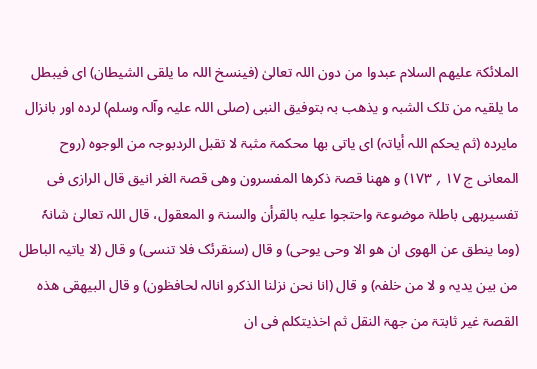الملائکۃ علیھم السلام عبدوا من دون اللہ تعالیٰ (فینسخ اللہ ما یلقی الشیطان) ای فیبطل ما یلقیہ من تلک الشبہ و یذھب بہ بتوفیق النبی (صلی اللہ علیہ وآلہ وسلم) لردہ اور بانزال مایردہ (ثم یحکم اللہ أیاتہ) ای یاتی بھا محکمۃ مثبۃ لا تقبل الردبوجہ من الوجوہ (روح المعانی ج ١٧ ؍ ١٧٣) و ھھنا قصۃ ذکرھا المفسرون وھی قصۃ الغر انیق قال الرازی فی تفسیرہھی باطلۃ موضوعۃ واحتجوا علیہ بالقرأن والسنۃ و المعقول، قال اللہ تعالیٰ شانہٗ (وما ینطق عن الھوی ان ھو الا وحی یوحی) و قال (سنقرئک فلا تنسی) و قال (لا یاتیہ الباطل من بین یدیہ و لا من خلفہ) و قال (انا نحن نزلنا الذکرو انالہ لحافظون) و قال البیھقی ھذہ القصۃ غیر ثابتۃ من جھۃ النقل ثم اخذیتکلم فی ان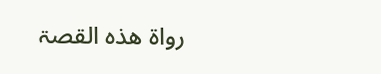رواۃ ھذہ القصۃ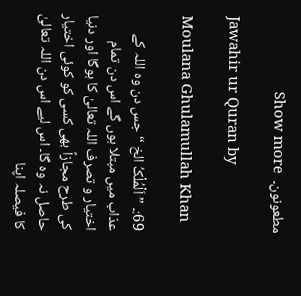مطعونون۔  Show more

Jawahir ur Quran by

Moulana Ghulamullah Khan

69:۔ ” اَلْمُلْکُ الخ “ جس دن وہ اللہ کے عذاب میں مبتلا ہوں گے اس دن تمام اختیار و تصرف اللہ تعالیٰ کا ہوگا اور دنیا کی طرح مجازاً بھی کسی کو کوئی اختیار حاصل نہ وہ گا۔ اس لیے اس دن اللہ تعالیٰ کا فیصلہ اپنا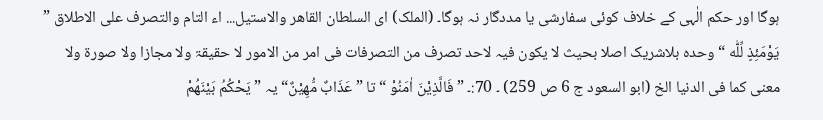ہوگا اور حکم الٰہی کے خلاف کوئی سفارشی یا مددگار نہ ہوگا۔ (الملک) ای السلطان القاھر والاستیل... اء التام والتصرف علی الاطلاق ” یَوْمَئِذٍ لِّلّٰه “ وحدہ بلاشریک اصلا بحیث لا یکون فیہ لاحد تصرف من التصرفات فی امر من الامور لا حقیقۃ ولا مجازا ولا صورۃ ولا معنی کما فی الدنیا الخ (ابو السعود ج 6 ص 259) ۔ 70:۔ ” فَالَّذِیْنَ اٰمَنُوْ “ تا ” عَذَابٌ مُّھِیْنٌ“ یہ ” یَحْکُمُ بَیْنَھُمْ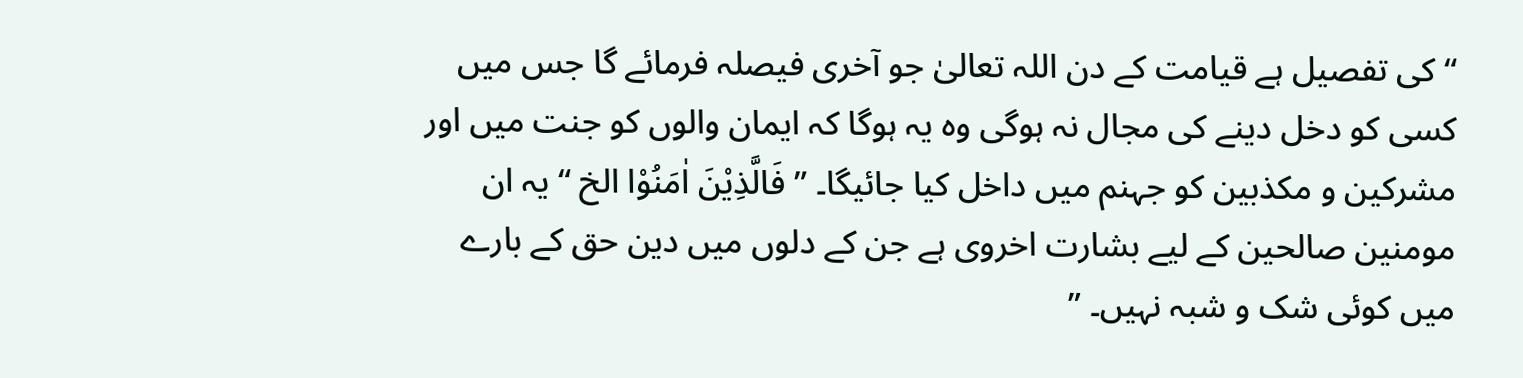“ کی تفصیل ہے قیامت کے دن اللہ تعالیٰ جو آخری فیصلہ فرمائے گا جس میں کسی کو دخل دینے کی مجال نہ ہوگی وہ یہ ہوگا کہ ایمان والوں کو جنت میں اور مشرکین و مکذبین کو جہنم میں داخل کیا جائیگا۔ ” فَالَّذِیْنَ اٰمَنُوْا الخ “ یہ ان مومنین صالحین کے لیے بشارت اخروی ہے جن کے دلوں میں دین حق کے بارے میں کوئی شک و شبہ نہیں۔ ”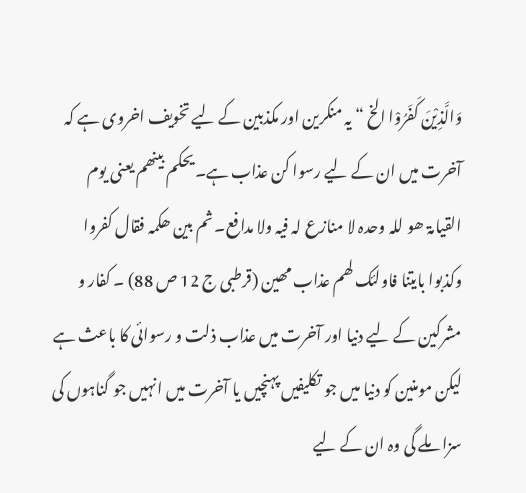وَالَّذِیْنَ کَفَرُوْا الخ “ یہ منکرین اور مکذبین کے لیے تخویف اخروی ہے کہ آخرت میں ان کے لیے رسوا کن عذاب ہے۔ یحکم بینھم یعنی یوم القیامۃ ھو للہ وحدہ لا منازع لہ فیہ ولا مدافع۔ ثم بین ھکمہ فقال کفروا وکذبوا بایتنا فاولئک لھم عذاب مھین (قرطبی ج 12 ص 88) ۔ کفار و مشرکین کے لیے دنیا اور آخرت میں عذاب ذلت و رسوائی کا باعث ہے لیکن مومنین کو دنیا میں جو تکلیفیں پہنچیں یا آخرت میں انہیں جو گناہوں کی سزا ملے گی وہ ان کے لیے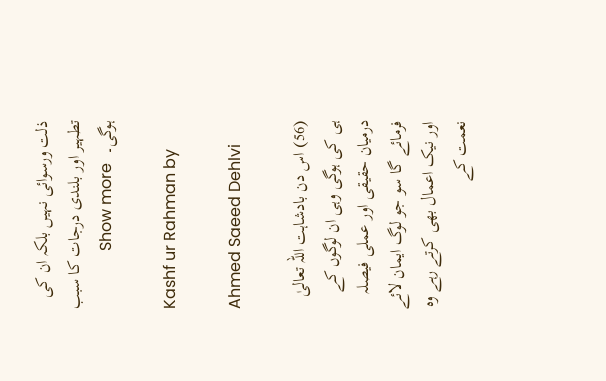ذلت ورسوائی نہیں بلکہ ان کی تطہیر اور بلندی درجات کا سبب ہوگی۔  Show more

Kashf ur Rahman by

Ahmed Saeed Dehlvi

(56) اس دن بادشاہت اللہ تعالیٰ ہی کی ہوگی وہی ان لوگوں کے درمیان حقیقی اور عملی فیصلہ فرمائے گا سو جو لوگ ایمان لائے اور نیک اعمال بھی کرتے رہے وہ نعمت کے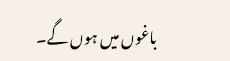باغوں میں ہوں گے۔